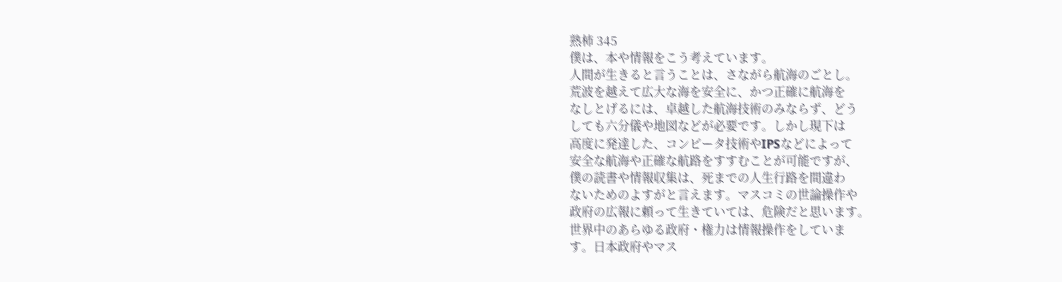熟柿 345
僕は、本や情報をこう考えています。
人間が生きると言うことは、さながら航海のごとし。
荒波を越えて広大な海を安全に、かつ正確に航海を
なしとげるには、卓越した航海技術のみならず、どう
しても六分儀や地図などが必要です。しかし現下は
高度に発達した、コンピータ技術やIPSなどによって
安全な航海や正確な航路をすすむことが可能ですが、
僕の読書や情報収集は、死までの人生行路を間違わ
ないためのよすがと言えます。マスコミの世論操作や
政府の広報に頼って生きていては、危険だと思います。
世界中のあらゆる政府・権力は情報操作をしていま
す。日本政府やマス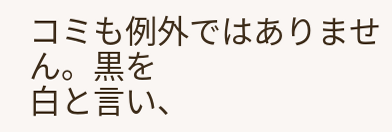コミも例外ではありません。黒を
白と言い、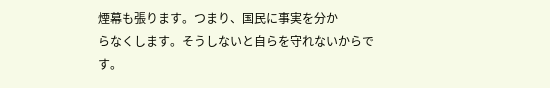煙幕も張ります。つまり、国民に事実を分か
らなくします。そうしないと自らを守れないからです。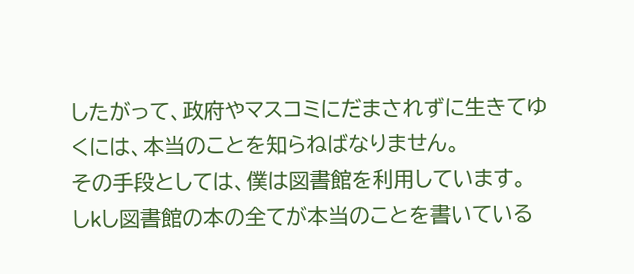したがって、政府やマスコミにだまされずに生きてゆ
くには、本当のことを知らねばなりません。
その手段としては、僕は図書館を利用しています。
しkし図書館の本の全てが本当のことを書いている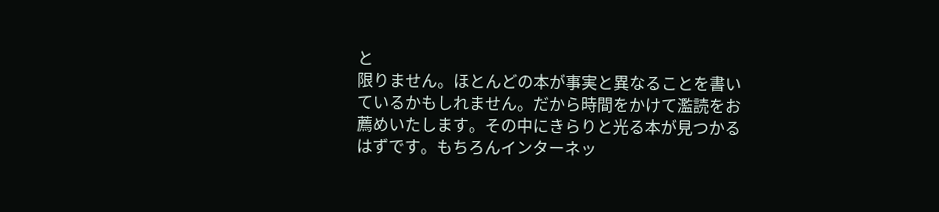と
限りません。ほとんどの本が事実と異なることを書い
ているかもしれません。だから時間をかけて濫読をお
薦めいたします。その中にきらりと光る本が見つかる
はずです。もちろんインターネッ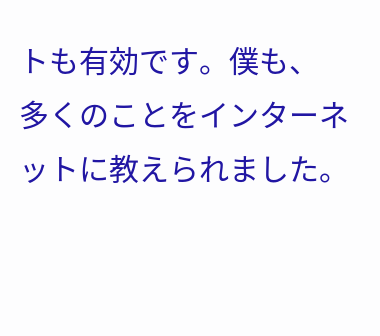トも有効です。僕も、
多くのことをインターネットに教えられました。